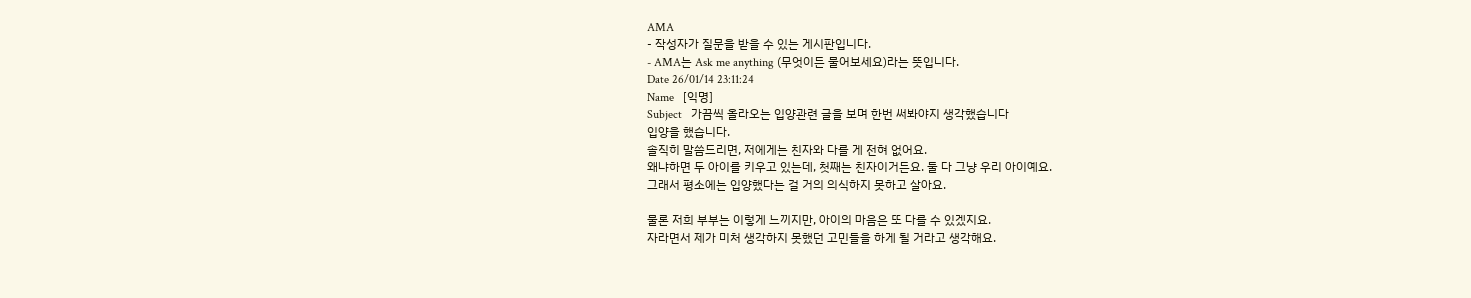AMA
- 작성자가 질문을 받을 수 있는 게시판입니다.
- AMA는 Ask me anything (무엇이든 물어보세요)라는 뜻입니다.
Date 26/01/14 23:11:24
Name   [익명]
Subject   가끔씩 올라오는 입양관련 글을 보며 한번 써봐야지 생각했습니다
입양을 했습니다.
솔직히 말씀드리면, 저에게는 친자와 다를 게 전혀 없어요.
왜냐하면 두 아이를 키우고 있는데, 첫째는 친자이거든요. 둘 다 그냥 우리 아이예요.
그래서 평소에는 입양했다는 걸 거의 의식하지 못하고 살아요.

물론 저희 부부는 이렇게 느끼지만, 아이의 마음은 또 다를 수 있겠지요.
자라면서 제가 미처 생각하지 못했던 고민들을 하게 될 거라고 생각해요.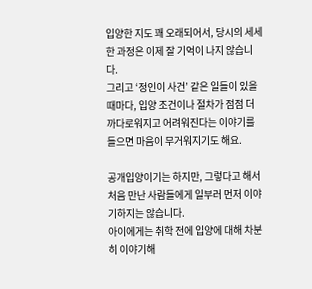입양한 지도 꽤 오래되어서, 당시의 세세한 과정은 이제 잘 기억이 나지 않습니다.
그리고 ‘정인이 사건’ 같은 일들이 있을 때마다, 입양 조건이나 절차가 점점 더 까다로워지고 어려워진다는 이야기를 들으면 마음이 무거워지기도 해요.

공개입양이기는 하지만, 그렇다고 해서 처음 만난 사람들에게 일부러 먼저 이야기하지는 않습니다.
아이에게는 취학 전에 입양에 대해 차분히 이야기해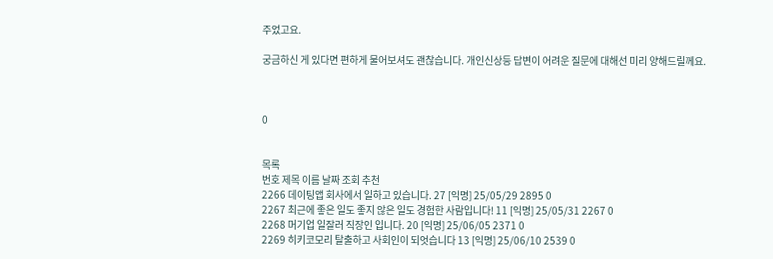주었고요.

궁금하신 게 있다면 편하게 물어보셔도 괜찮습니다. 개인신상등 답변이 어려운 질문에 대해선 미리 양해드릴께요.



0


목록
번호 제목 이름 날짜 조회 추천
2266 데이팅앱 회사에서 일하고 있습니다. 27 [익명] 25/05/29 2895 0
2267 최근에 좋은 일도 좋지 않은 일도 경험한 사람입니다! 11 [익명] 25/05/31 2267 0
2268 머기업 일잘러 직장인 입니다. 20 [익명] 25/06/05 2371 0
2269 히키코모리 탈출하고 사회인이 되엇습니다 13 [익명] 25/06/10 2539 0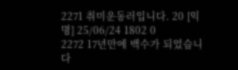2271 취미운동러입니다. 20 [익명] 25/06/24 1802 0
2272 17년만에 백수가 되었습니다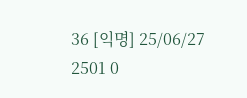36 [익명] 25/06/27 2501 0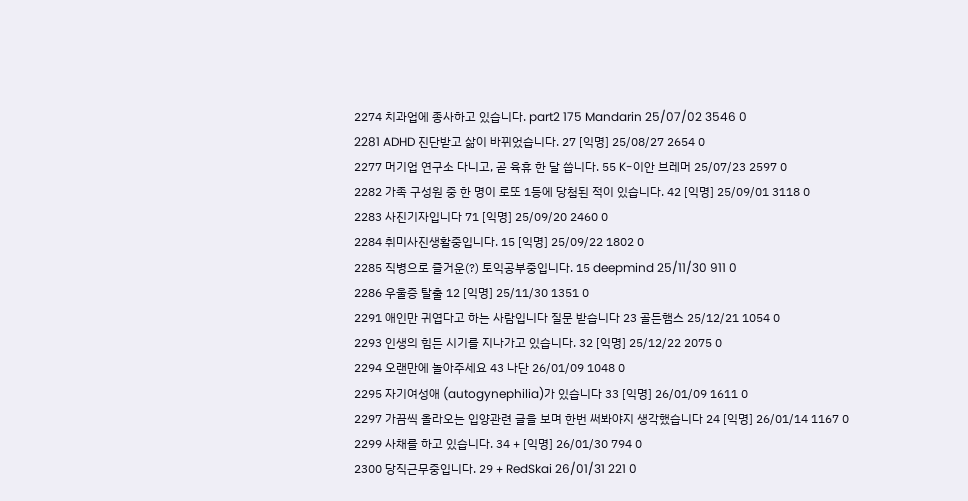2274 치과업에 종사하고 있습니다. part2 175 Mandarin 25/07/02 3546 0
2281 ADHD 진단받고 삶이 바뀌었습니다. 27 [익명] 25/08/27 2654 0
2277 머기업 연구소 다니고, 곧 육휴 한 달 씁니다. 55 K-이안 브레머 25/07/23 2597 0
2282 가족 구성원 중 한 명이 로또 1등에 당첨된 적이 있습니다. 42 [익명] 25/09/01 3118 0
2283 사진기자입니다 71 [익명] 25/09/20 2460 0
2284 취미사진생활중입니다. 15 [익명] 25/09/22 1802 0
2285 직병으로 즐거운(?) 토익공부중입니다. 15 deepmind 25/11/30 911 0
2286 우울증 탈출 12 [익명] 25/11/30 1351 0
2291 애인만 귀엽다고 하는 사람입니다 질문 받습니다 23 골든햄스 25/12/21 1054 0
2293 인생의 힘든 시기를 지나가고 있습니다. 32 [익명] 25/12/22 2075 0
2294 오랜만에 놀아주세요 43 나단 26/01/09 1048 0
2295 자기여성애 (autogynephilia)가 있습니다 33 [익명] 26/01/09 1611 0
2297 가끔씩 올라오는 입양관련 글을 보며 한번 써봐야지 생각했습니다 24 [익명] 26/01/14 1167 0
2299 사채를 하고 있습니다. 34 + [익명] 26/01/30 794 0
2300 당직근무중입니다. 29 + RedSkai 26/01/31 221 0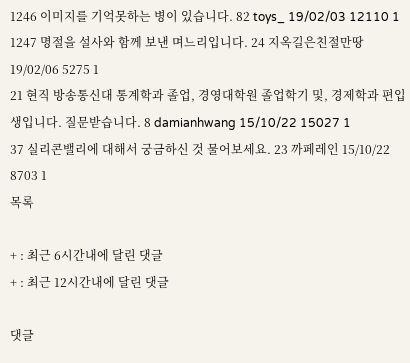1246 이미지를 기억못하는 병이 있습니다. 82 toys_ 19/02/03 12110 1
1247 명절을 설사와 함께 보낸 며느리입니다. 24 지옥길은친절만땅 19/02/06 5275 1
21 현직 방송통신대 통계학과 졸업, 경영대학원 졸업학기 및, 경제학과 편입생입니다. 질문받습니다. 8 damianhwang 15/10/22 15027 1
37 실리콘밸리에 대해서 궁금하신 것 물어보세요. 23 까페레인 15/10/22 8703 1
목록

+ : 최근 6시간내에 달린 댓글
+ : 최근 12시간내에 달린 댓글

댓글